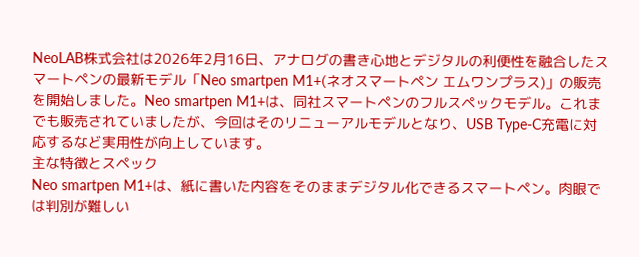NeoLAB株式会社は2026年2月16日、アナログの書き心地とデジタルの利便性を融合したスマートペンの最新モデル「Neo smartpen M1+(ネオスマートペン エムワンプラス)」の販売を開始しました。Neo smartpen M1+は、同社スマートペンのフルスペックモデル。これまでも販売されていましたが、今回はそのリニューアルモデルとなり、USB Type-C充電に対応するなど実用性が向上しています。
主な特徴とスペック
Neo smartpen M1+は、紙に書いた内容をそのままデジタル化できるスマートペン。肉眼では判別が難しい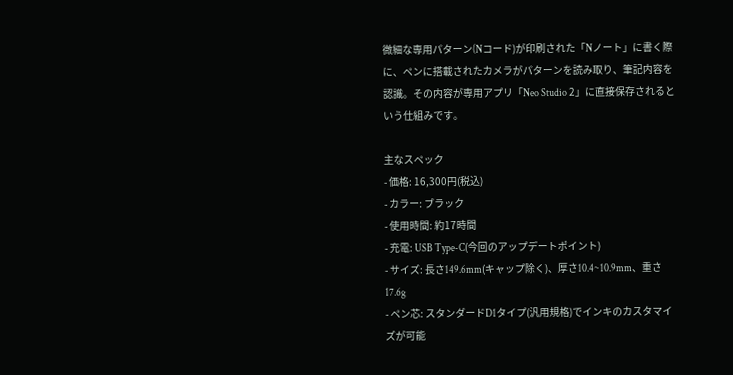微細な専用パターン(Nコード)が印刷された「Nノート」に書く際に、ペンに搭載されたカメラがパターンを読み取り、筆記内容を認識。その内容が専用アプリ「Neo Studio 2」に直接保存されるという仕組みです。

主なスペック
- 価格: 16,300円(税込)
- カラー: ブラック
- 使用時間: 約17時間
- 充電: USB Type-C(今回のアップデートポイント)
- サイズ: 長さ149.6mm(キャップ除く)、厚さ10.4~10.9mm、重さ17.6g
- ペン芯: スタンダードD1タイプ(汎用規格)でインキのカスタマイズが可能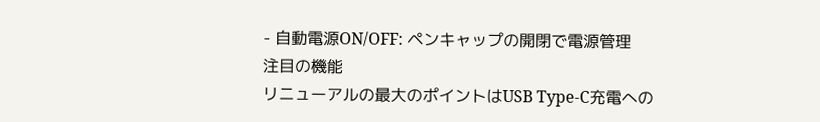- 自動電源ON/OFF: ペンキャップの開閉で電源管理
注目の機能
リニューアルの最大のポイントはUSB Type-C充電への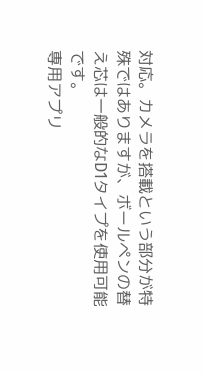対応。カメラを搭載という部分が特殊ではありますが、ボールペンの替え芯は一般的なD1タイプを使用可能です。
専用アプリ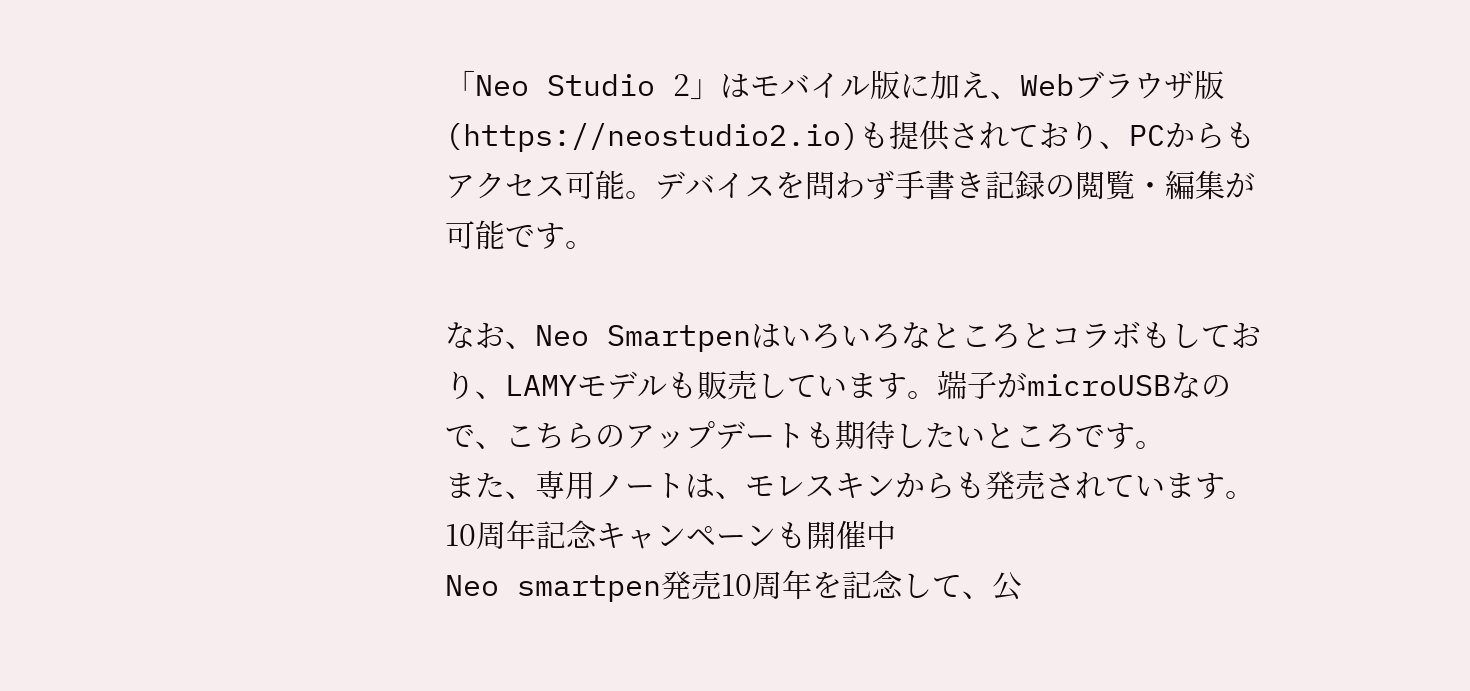「Neo Studio 2」はモバイル版に加え、Webブラウザ版(https://neostudio2.io)も提供されており、PCからもアクセス可能。デバイスを問わず手書き記録の閲覧・編集が可能です。

なお、Neo Smartpenはいろいろなところとコラボもしており、LAMYモデルも販売しています。端子がmicroUSBなので、こちらのアップデートも期待したいところです。
また、専用ノートは、モレスキンからも発売されています。
10周年記念キャンペーンも開催中
Neo smartpen発売10周年を記念して、公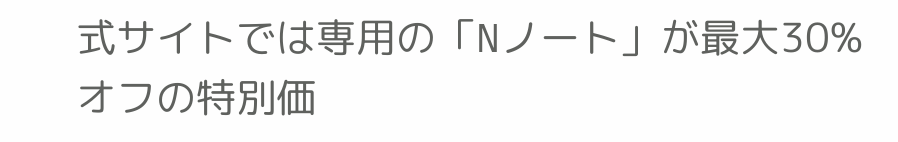式サイトでは専用の「Nノート」が最大30%オフの特別価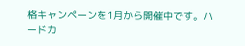格キャンペーンを1月から開催中です。ハードカ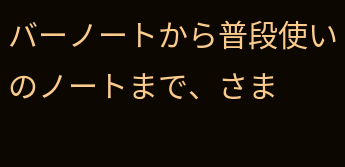バーノートから普段使いのノートまで、さま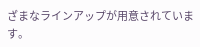ざまなラインアップが用意されています。